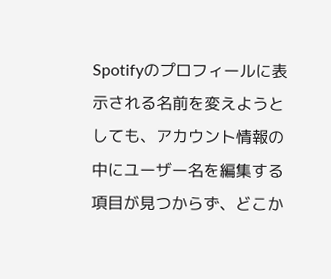Spotifyのプロフィールに表示される名前を変えようとしても、アカウント情報の中にユーザー名を編集する項目が見つからず、どこか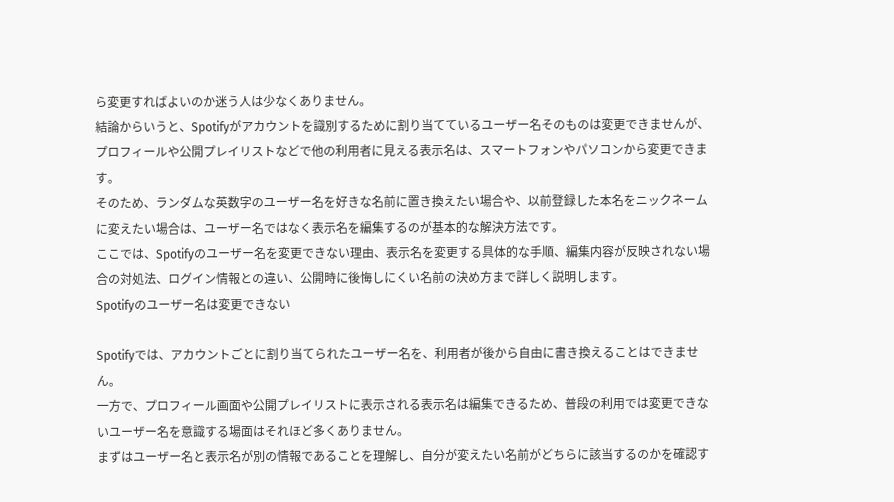ら変更すればよいのか迷う人は少なくありません。
結論からいうと、Spotifyがアカウントを識別するために割り当てているユーザー名そのものは変更できませんが、プロフィールや公開プレイリストなどで他の利用者に見える表示名は、スマートフォンやパソコンから変更できます。
そのため、ランダムな英数字のユーザー名を好きな名前に置き換えたい場合や、以前登録した本名をニックネームに変えたい場合は、ユーザー名ではなく表示名を編集するのが基本的な解決方法です。
ここでは、Spotifyのユーザー名を変更できない理由、表示名を変更する具体的な手順、編集内容が反映されない場合の対処法、ログイン情報との違い、公開時に後悔しにくい名前の決め方まで詳しく説明します。
Spotifyのユーザー名は変更できない

Spotifyでは、アカウントごとに割り当てられたユーザー名を、利用者が後から自由に書き換えることはできません。
一方で、プロフィール画面や公開プレイリストに表示される表示名は編集できるため、普段の利用では変更できないユーザー名を意識する場面はそれほど多くありません。
まずはユーザー名と表示名が別の情報であることを理解し、自分が変えたい名前がどちらに該当するのかを確認す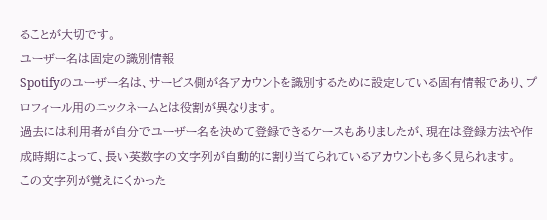ることが大切です。
ユーザー名は固定の識別情報
Spotifyのユーザー名は、サービス側が各アカウントを識別するために設定している固有情報であり、プロフィール用のニックネームとは役割が異なります。
過去には利用者が自分でユーザー名を決めて登録できるケースもありましたが、現在は登録方法や作成時期によって、長い英数字の文字列が自動的に割り当てられているアカウントも多く見られます。
この文字列が覚えにくかった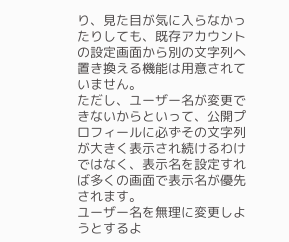り、見た目が気に入らなかったりしても、既存アカウントの設定画面から別の文字列へ置き換える機能は用意されていません。
ただし、ユーザー名が変更できないからといって、公開プロフィールに必ずその文字列が大きく表示され続けるわけではなく、表示名を設定すれば多くの画面で表示名が優先されます。
ユーザー名を無理に変更しようとするよ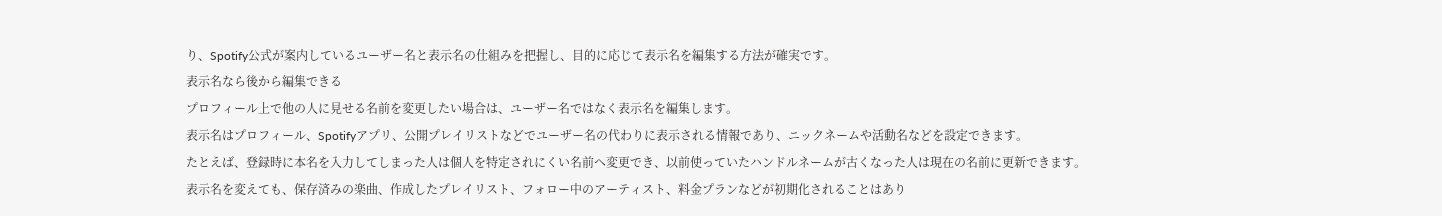り、Spotify公式が案内しているユーザー名と表示名の仕組みを把握し、目的に応じて表示名を編集する方法が確実です。
表示名なら後から編集できる
プロフィール上で他の人に見せる名前を変更したい場合は、ユーザー名ではなく表示名を編集します。
表示名はプロフィール、Spotifyアプリ、公開プレイリストなどでユーザー名の代わりに表示される情報であり、ニックネームや活動名などを設定できます。
たとえば、登録時に本名を入力してしまった人は個人を特定されにくい名前へ変更でき、以前使っていたハンドルネームが古くなった人は現在の名前に更新できます。
表示名を変えても、保存済みの楽曲、作成したプレイリスト、フォロー中のアーティスト、料金プランなどが初期化されることはあり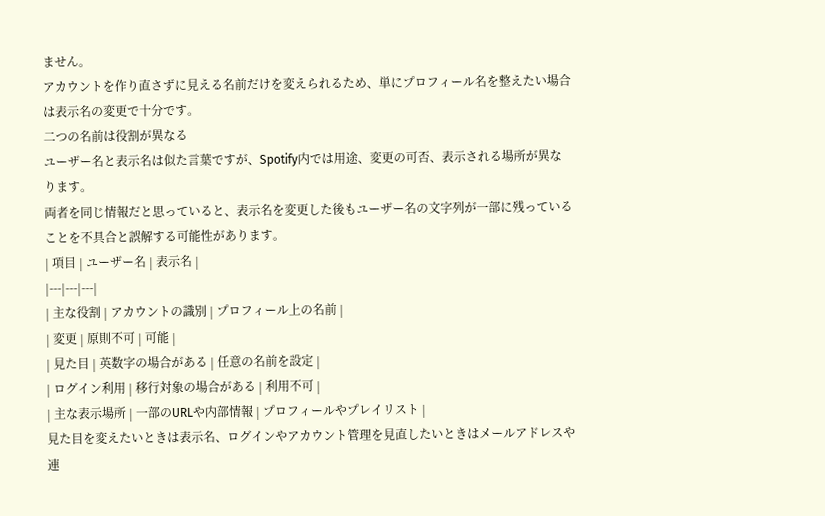ません。
アカウントを作り直さずに見える名前だけを変えられるため、単にプロフィール名を整えたい場合は表示名の変更で十分です。
二つの名前は役割が異なる
ユーザー名と表示名は似た言葉ですが、Spotify内では用途、変更の可否、表示される場所が異なります。
両者を同じ情報だと思っていると、表示名を変更した後もユーザー名の文字列が一部に残っていることを不具合と誤解する可能性があります。
| 項目 | ユーザー名 | 表示名 |
|---|---|---|
| 主な役割 | アカウントの識別 | プロフィール上の名前 |
| 変更 | 原則不可 | 可能 |
| 見た目 | 英数字の場合がある | 任意の名前を設定 |
| ログイン利用 | 移行対象の場合がある | 利用不可 |
| 主な表示場所 | 一部のURLや内部情報 | プロフィールやプレイリスト |
見た目を変えたいときは表示名、ログインやアカウント管理を見直したいときはメールアドレスや連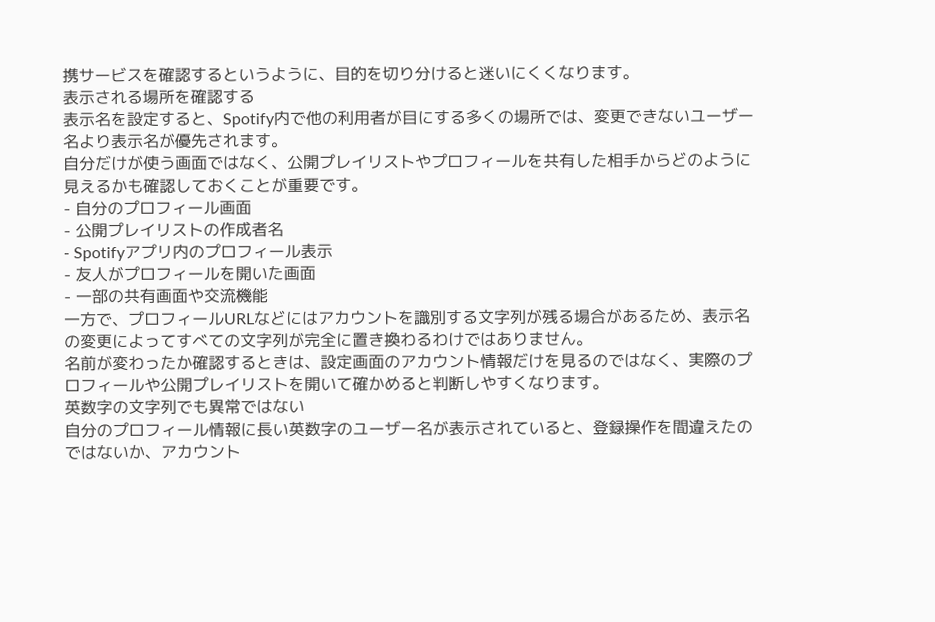携サービスを確認するというように、目的を切り分けると迷いにくくなります。
表示される場所を確認する
表示名を設定すると、Spotify内で他の利用者が目にする多くの場所では、変更できないユーザー名より表示名が優先されます。
自分だけが使う画面ではなく、公開プレイリストやプロフィールを共有した相手からどのように見えるかも確認しておくことが重要です。
- 自分のプロフィール画面
- 公開プレイリストの作成者名
- Spotifyアプリ内のプロフィール表示
- 友人がプロフィールを開いた画面
- 一部の共有画面や交流機能
一方で、プロフィールURLなどにはアカウントを識別する文字列が残る場合があるため、表示名の変更によってすべての文字列が完全に置き換わるわけではありません。
名前が変わったか確認するときは、設定画面のアカウント情報だけを見るのではなく、実際のプロフィールや公開プレイリストを開いて確かめると判断しやすくなります。
英数字の文字列でも異常ではない
自分のプロフィール情報に長い英数字のユーザー名が表示されていると、登録操作を間違えたのではないか、アカウント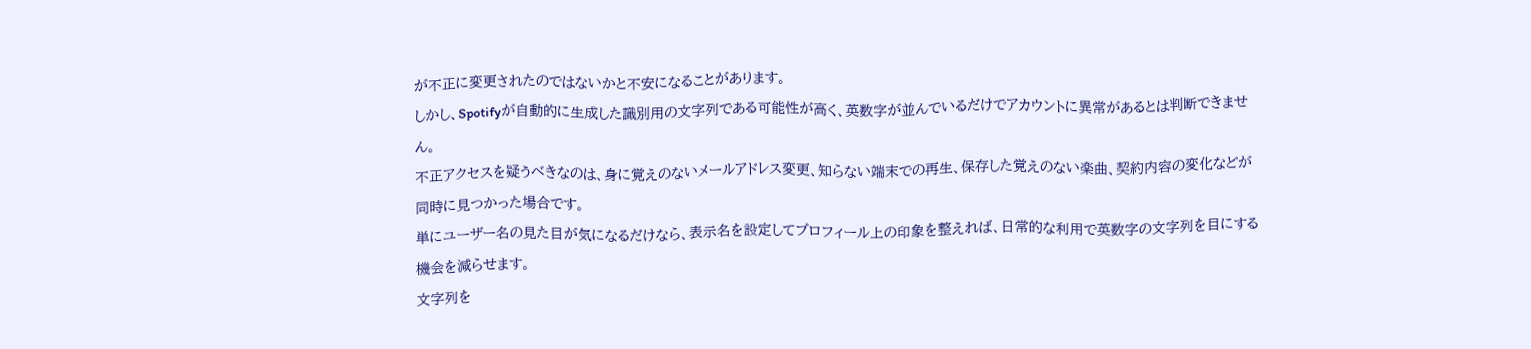が不正に変更されたのではないかと不安になることがあります。
しかし、Spotifyが自動的に生成した識別用の文字列である可能性が高く、英数字が並んでいるだけでアカウントに異常があるとは判断できません。
不正アクセスを疑うべきなのは、身に覚えのないメールアドレス変更、知らない端末での再生、保存した覚えのない楽曲、契約内容の変化などが同時に見つかった場合です。
単にユーザー名の見た目が気になるだけなら、表示名を設定してプロフィール上の印象を整えれば、日常的な利用で英数字の文字列を目にする機会を減らせます。
文字列を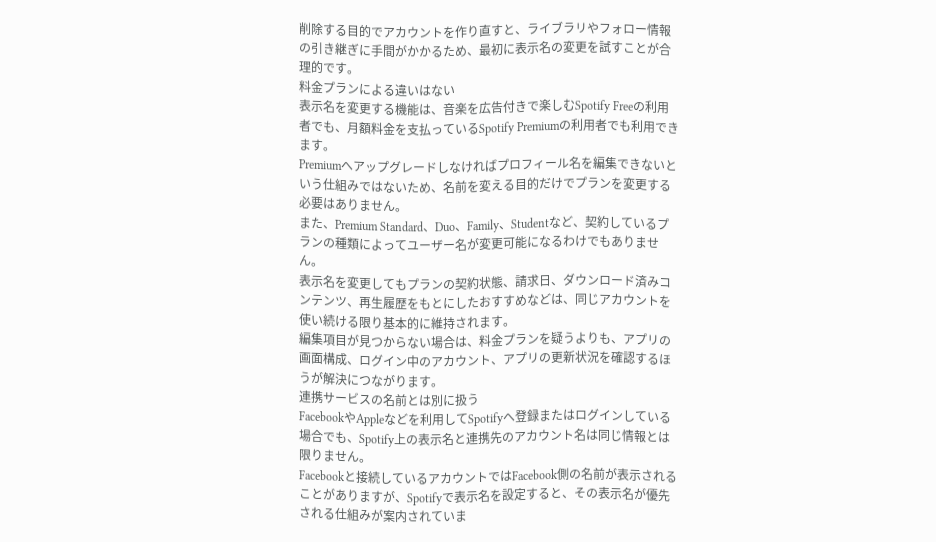削除する目的でアカウントを作り直すと、ライブラリやフォロー情報の引き継ぎに手間がかかるため、最初に表示名の変更を試すことが合理的です。
料金プランによる違いはない
表示名を変更する機能は、音楽を広告付きで楽しむSpotify Freeの利用者でも、月額料金を支払っているSpotify Premiumの利用者でも利用できます。
Premiumへアップグレードしなければプロフィール名を編集できないという仕組みではないため、名前を変える目的だけでプランを変更する必要はありません。
また、Premium Standard、Duo、Family、Studentなど、契約しているプランの種類によってユーザー名が変更可能になるわけでもありません。
表示名を変更してもプランの契約状態、請求日、ダウンロード済みコンテンツ、再生履歴をもとにしたおすすめなどは、同じアカウントを使い続ける限り基本的に維持されます。
編集項目が見つからない場合は、料金プランを疑うよりも、アプリの画面構成、ログイン中のアカウント、アプリの更新状況を確認するほうが解決につながります。
連携サービスの名前とは別に扱う
FacebookやAppleなどを利用してSpotifyへ登録またはログインしている場合でも、Spotify上の表示名と連携先のアカウント名は同じ情報とは限りません。
Facebookと接続しているアカウントではFacebook側の名前が表示されることがありますが、Spotifyで表示名を設定すると、その表示名が優先される仕組みが案内されていま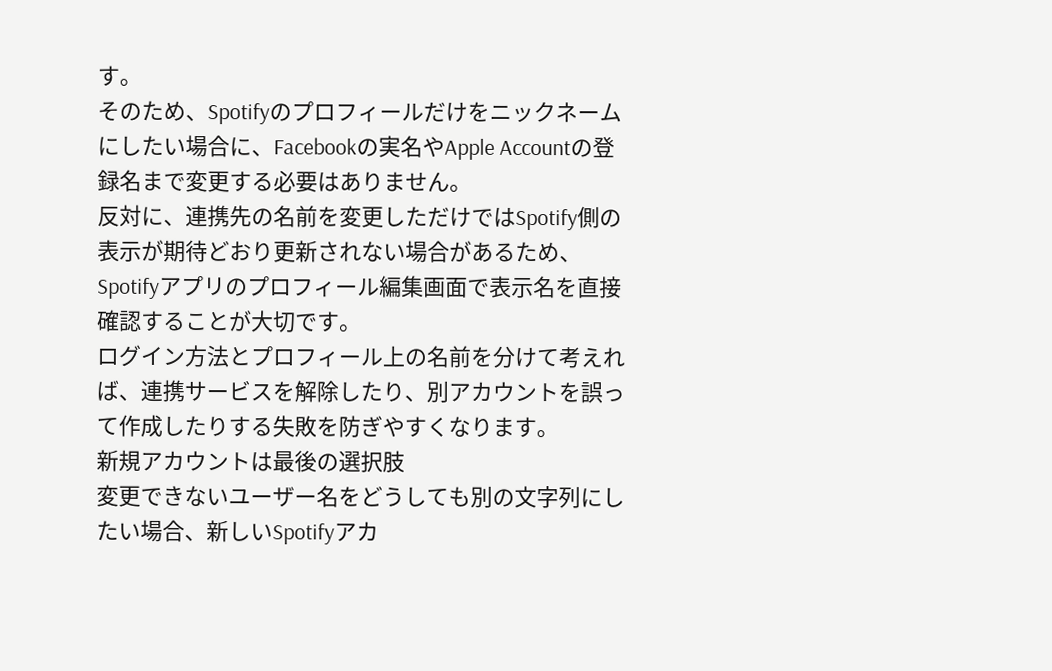す。
そのため、Spotifyのプロフィールだけをニックネームにしたい場合に、Facebookの実名やApple Accountの登録名まで変更する必要はありません。
反対に、連携先の名前を変更しただけではSpotify側の表示が期待どおり更新されない場合があるため、Spotifyアプリのプロフィール編集画面で表示名を直接確認することが大切です。
ログイン方法とプロフィール上の名前を分けて考えれば、連携サービスを解除したり、別アカウントを誤って作成したりする失敗を防ぎやすくなります。
新規アカウントは最後の選択肢
変更できないユーザー名をどうしても別の文字列にしたい場合、新しいSpotifyアカ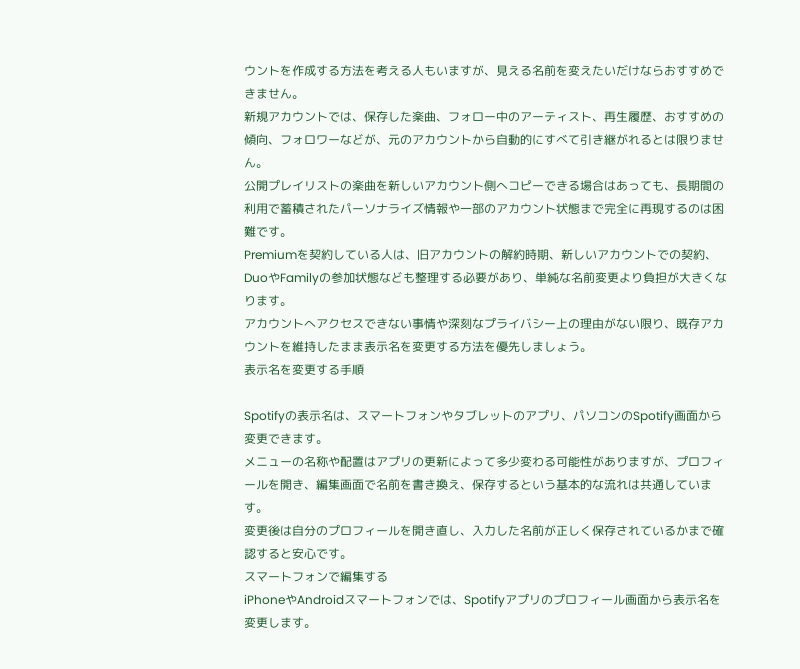ウントを作成する方法を考える人もいますが、見える名前を変えたいだけならおすすめできません。
新規アカウントでは、保存した楽曲、フォロー中のアーティスト、再生履歴、おすすめの傾向、フォロワーなどが、元のアカウントから自動的にすべて引き継がれるとは限りません。
公開プレイリストの楽曲を新しいアカウント側へコピーできる場合はあっても、長期間の利用で蓄積されたパーソナライズ情報や一部のアカウント状態まで完全に再現するのは困難です。
Premiumを契約している人は、旧アカウントの解約時期、新しいアカウントでの契約、DuoやFamilyの参加状態なども整理する必要があり、単純な名前変更より負担が大きくなります。
アカウントへアクセスできない事情や深刻なプライバシー上の理由がない限り、既存アカウントを維持したまま表示名を変更する方法を優先しましょう。
表示名を変更する手順

Spotifyの表示名は、スマートフォンやタブレットのアプリ、パソコンのSpotify画面から変更できます。
メニューの名称や配置はアプリの更新によって多少変わる可能性がありますが、プロフィールを開き、編集画面で名前を書き換え、保存するという基本的な流れは共通しています。
変更後は自分のプロフィールを開き直し、入力した名前が正しく保存されているかまで確認すると安心です。
スマートフォンで編集する
iPhoneやAndroidスマートフォンでは、Spotifyアプリのプロフィール画面から表示名を変更します。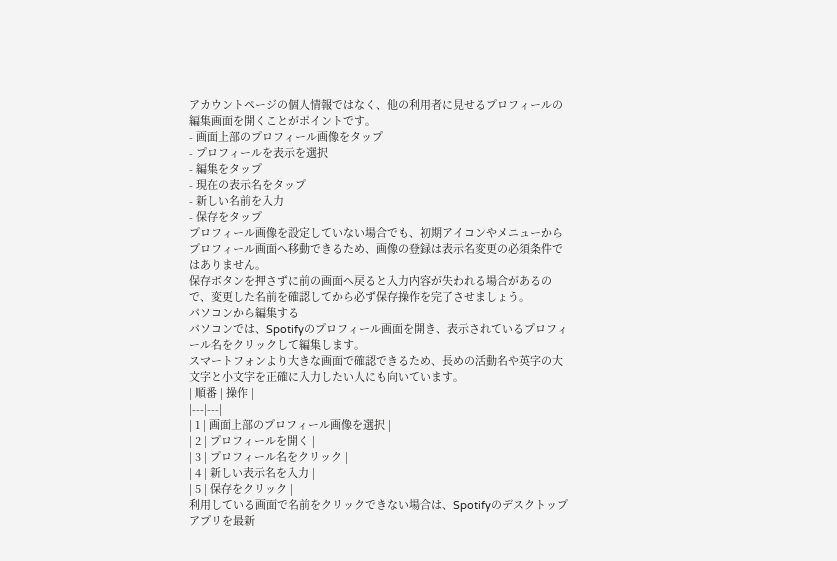アカウントページの個人情報ではなく、他の利用者に見せるプロフィールの編集画面を開くことがポイントです。
- 画面上部のプロフィール画像をタップ
- プロフィールを表示を選択
- 編集をタップ
- 現在の表示名をタップ
- 新しい名前を入力
- 保存をタップ
プロフィール画像を設定していない場合でも、初期アイコンやメニューからプロフィール画面へ移動できるため、画像の登録は表示名変更の必須条件ではありません。
保存ボタンを押さずに前の画面へ戻ると入力内容が失われる場合があるので、変更した名前を確認してから必ず保存操作を完了させましょう。
パソコンから編集する
パソコンでは、Spotifyのプロフィール画面を開き、表示されているプロフィール名をクリックして編集します。
スマートフォンより大きな画面で確認できるため、長めの活動名や英字の大文字と小文字を正確に入力したい人にも向いています。
| 順番 | 操作 |
|---|---|
| 1 | 画面上部のプロフィール画像を選択 |
| 2 | プロフィールを開く |
| 3 | プロフィール名をクリック |
| 4 | 新しい表示名を入力 |
| 5 | 保存をクリック |
利用している画面で名前をクリックできない場合は、Spotifyのデスクトップアプリを最新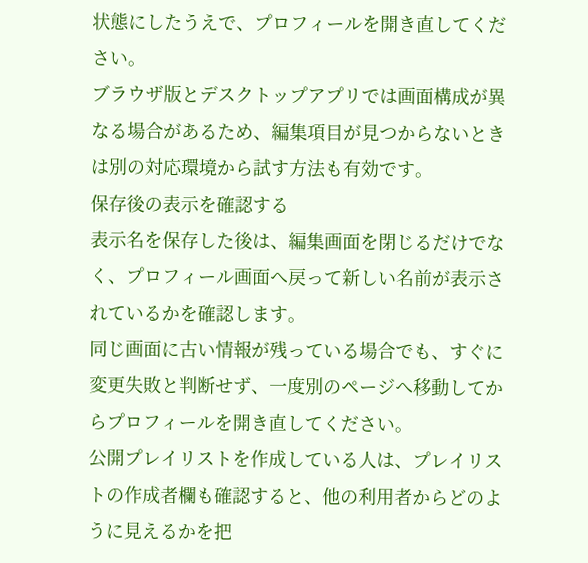状態にしたうえで、プロフィールを開き直してください。
ブラウザ版とデスクトップアプリでは画面構成が異なる場合があるため、編集項目が見つからないときは別の対応環境から試す方法も有効です。
保存後の表示を確認する
表示名を保存した後は、編集画面を閉じるだけでなく、プロフィール画面へ戻って新しい名前が表示されているかを確認します。
同じ画面に古い情報が残っている場合でも、すぐに変更失敗と判断せず、一度別のページへ移動してからプロフィールを開き直してください。
公開プレイリストを作成している人は、プレイリストの作成者欄も確認すると、他の利用者からどのように見えるかを把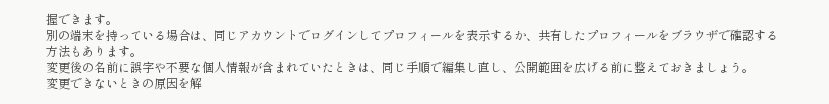握できます。
別の端末を持っている場合は、同じアカウントでログインしてプロフィールを表示するか、共有したプロフィールをブラウザで確認する方法もあります。
変更後の名前に誤字や不要な個人情報が含まれていたときは、同じ手順で編集し直し、公開範囲を広げる前に整えておきましょう。
変更できないときの原因を解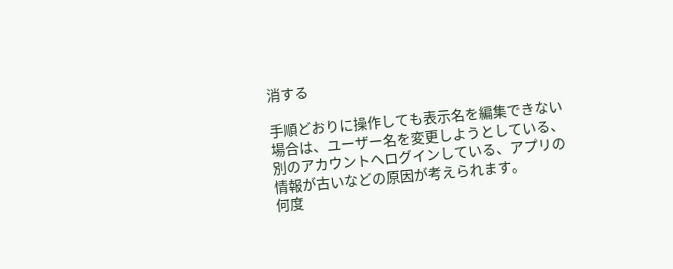消する

手順どおりに操作しても表示名を編集できない場合は、ユーザー名を変更しようとしている、別のアカウントへログインしている、アプリの情報が古いなどの原因が考えられます。
何度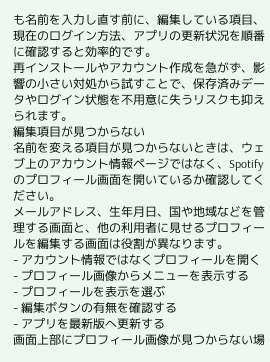も名前を入力し直す前に、編集している項目、現在のログイン方法、アプリの更新状況を順番に確認すると効率的です。
再インストールやアカウント作成を急がず、影響の小さい対処から試すことで、保存済みデータやログイン状態を不用意に失うリスクも抑えられます。
編集項目が見つからない
名前を変える項目が見つからないときは、ウェブ上のアカウント情報ページではなく、Spotifyのプロフィール画面を開いているか確認してください。
メールアドレス、生年月日、国や地域などを管理する画面と、他の利用者に見せるプロフィールを編集する画面は役割が異なります。
- アカウント情報ではなくプロフィールを開く
- プロフィール画像からメニューを表示する
- プロフィールを表示を選ぶ
- 編集ボタンの有無を確認する
- アプリを最新版へ更新する
画面上部にプロフィール画像が見つからない場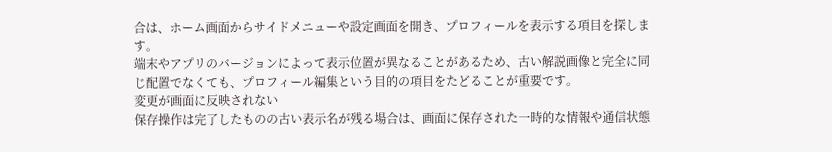合は、ホーム画面からサイドメニューや設定画面を開き、プロフィールを表示する項目を探します。
端末やアプリのバージョンによって表示位置が異なることがあるため、古い解説画像と完全に同じ配置でなくても、プロフィール編集という目的の項目をたどることが重要です。
変更が画面に反映されない
保存操作は完了したものの古い表示名が残る場合は、画面に保存された一時的な情報や通信状態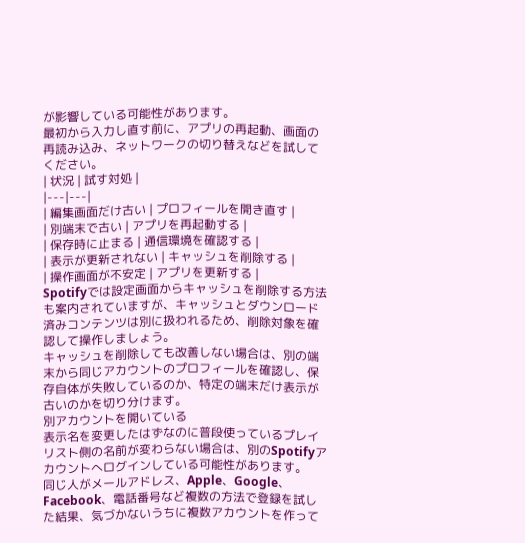が影響している可能性があります。
最初から入力し直す前に、アプリの再起動、画面の再読み込み、ネットワークの切り替えなどを試してください。
| 状況 | 試す対処 |
|---|---|
| 編集画面だけ古い | プロフィールを開き直す |
| 別端末で古い | アプリを再起動する |
| 保存時に止まる | 通信環境を確認する |
| 表示が更新されない | キャッシュを削除する |
| 操作画面が不安定 | アプリを更新する |
Spotifyでは設定画面からキャッシュを削除する方法も案内されていますが、キャッシュとダウンロード済みコンテンツは別に扱われるため、削除対象を確認して操作しましょう。
キャッシュを削除しても改善しない場合は、別の端末から同じアカウントのプロフィールを確認し、保存自体が失敗しているのか、特定の端末だけ表示が古いのかを切り分けます。
別アカウントを開いている
表示名を変更したはずなのに普段使っているプレイリスト側の名前が変わらない場合は、別のSpotifyアカウントへログインしている可能性があります。
同じ人がメールアドレス、Apple、Google、Facebook、電話番号など複数の方法で登録を試した結果、気づかないうちに複数アカウントを作って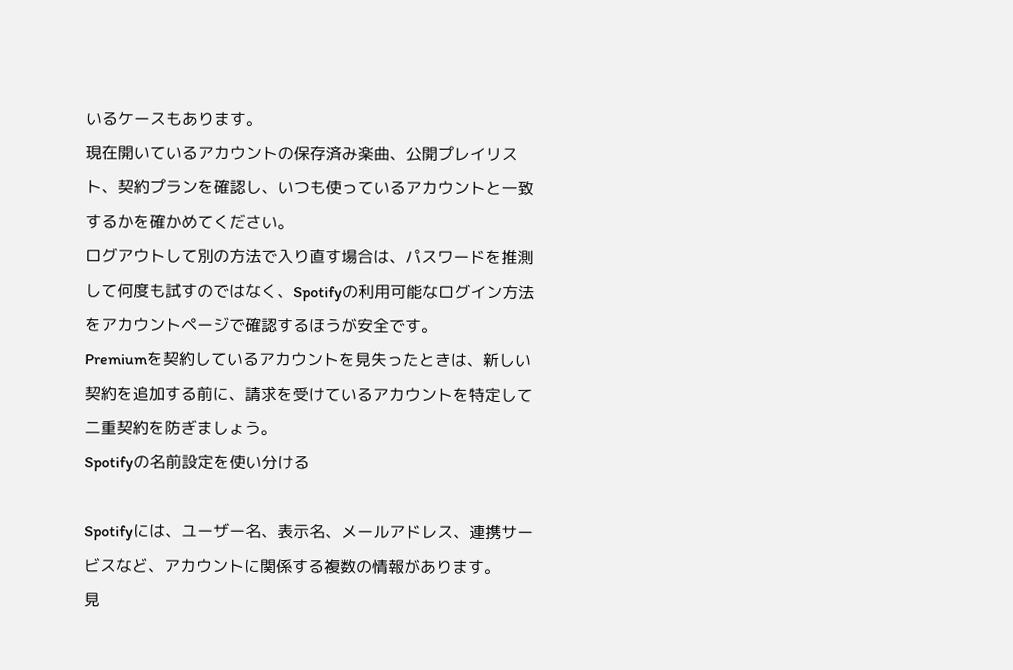いるケースもあります。
現在開いているアカウントの保存済み楽曲、公開プレイリスト、契約プランを確認し、いつも使っているアカウントと一致するかを確かめてください。
ログアウトして別の方法で入り直す場合は、パスワードを推測して何度も試すのではなく、Spotifyの利用可能なログイン方法をアカウントページで確認するほうが安全です。
Premiumを契約しているアカウントを見失ったときは、新しい契約を追加する前に、請求を受けているアカウントを特定して二重契約を防ぎましょう。
Spotifyの名前設定を使い分ける

Spotifyには、ユーザー名、表示名、メールアドレス、連携サービスなど、アカウントに関係する複数の情報があります。
見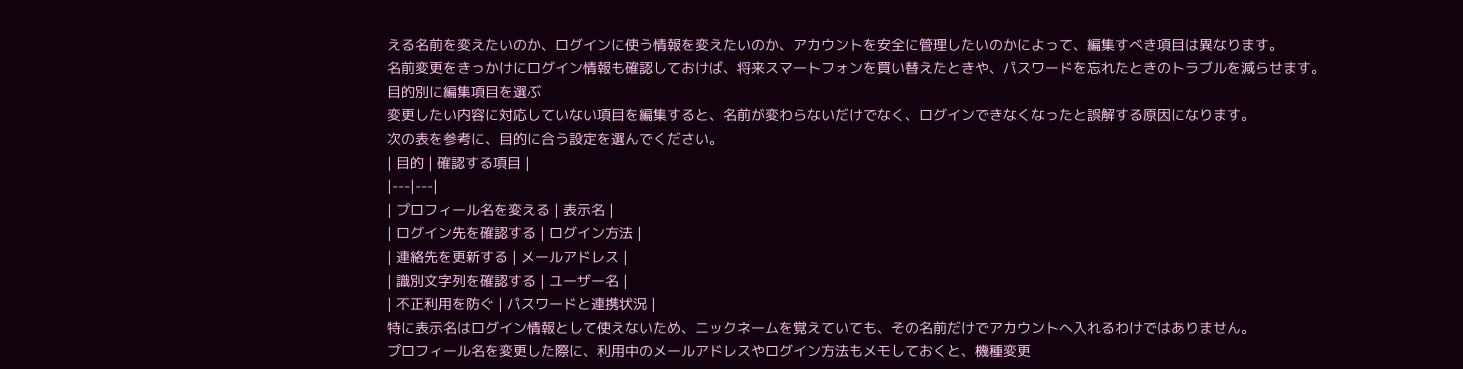える名前を変えたいのか、ログインに使う情報を変えたいのか、アカウントを安全に管理したいのかによって、編集すべき項目は異なります。
名前変更をきっかけにログイン情報も確認しておけば、将来スマートフォンを買い替えたときや、パスワードを忘れたときのトラブルを減らせます。
目的別に編集項目を選ぶ
変更したい内容に対応していない項目を編集すると、名前が変わらないだけでなく、ログインできなくなったと誤解する原因になります。
次の表を参考に、目的に合う設定を選んでください。
| 目的 | 確認する項目 |
|---|---|
| プロフィール名を変える | 表示名 |
| ログイン先を確認する | ログイン方法 |
| 連絡先を更新する | メールアドレス |
| 識別文字列を確認する | ユーザー名 |
| 不正利用を防ぐ | パスワードと連携状況 |
特に表示名はログイン情報として使えないため、ニックネームを覚えていても、その名前だけでアカウントへ入れるわけではありません。
プロフィール名を変更した際に、利用中のメールアドレスやログイン方法もメモしておくと、機種変更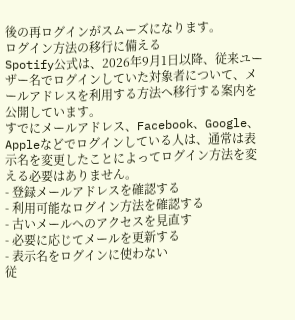後の再ログインがスムーズになります。
ログイン方法の移行に備える
Spotify公式は、2026年9月1日以降、従来ユーザー名でログインしていた対象者について、メールアドレスを利用する方法へ移行する案内を公開しています。
すでにメールアドレス、Facebook、Google、Appleなどでログインしている人は、通常は表示名を変更したことによってログイン方法を変える必要はありません。
- 登録メールアドレスを確認する
- 利用可能なログイン方法を確認する
- 古いメールへのアクセスを見直す
- 必要に応じてメールを更新する
- 表示名をログインに使わない
従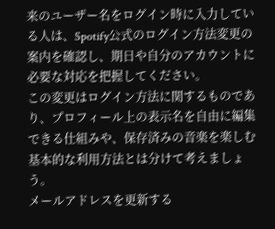来のユーザー名をログイン時に入力している人は、Spotify公式のログイン方法変更の案内を確認し、期日や自分のアカウントに必要な対応を把握してください。
この変更はログイン方法に関するものであり、プロフィール上の表示名を自由に編集できる仕組みや、保存済みの音楽を楽しむ基本的な利用方法とは分けて考えましょう。
メールアドレスを更新する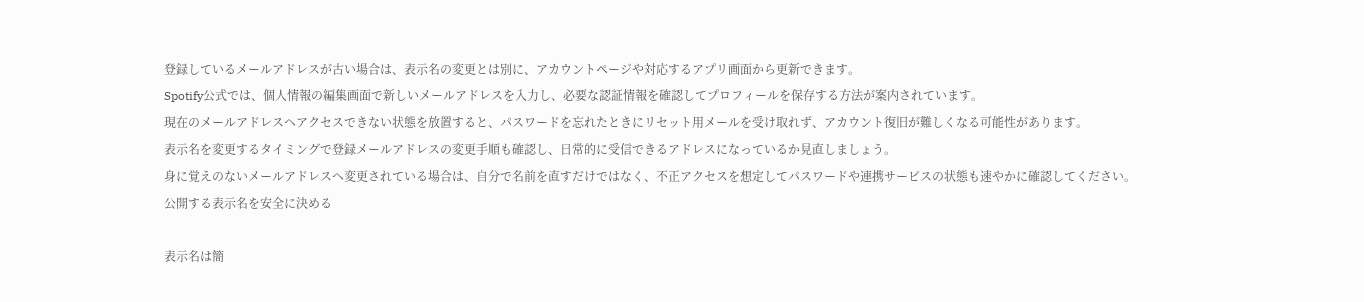登録しているメールアドレスが古い場合は、表示名の変更とは別に、アカウントページや対応するアプリ画面から更新できます。
Spotify公式では、個人情報の編集画面で新しいメールアドレスを入力し、必要な認証情報を確認してプロフィールを保存する方法が案内されています。
現在のメールアドレスへアクセスできない状態を放置すると、パスワードを忘れたときにリセット用メールを受け取れず、アカウント復旧が難しくなる可能性があります。
表示名を変更するタイミングで登録メールアドレスの変更手順も確認し、日常的に受信できるアドレスになっているか見直しましょう。
身に覚えのないメールアドレスへ変更されている場合は、自分で名前を直すだけではなく、不正アクセスを想定してパスワードや連携サービスの状態も速やかに確認してください。
公開する表示名を安全に決める

表示名は簡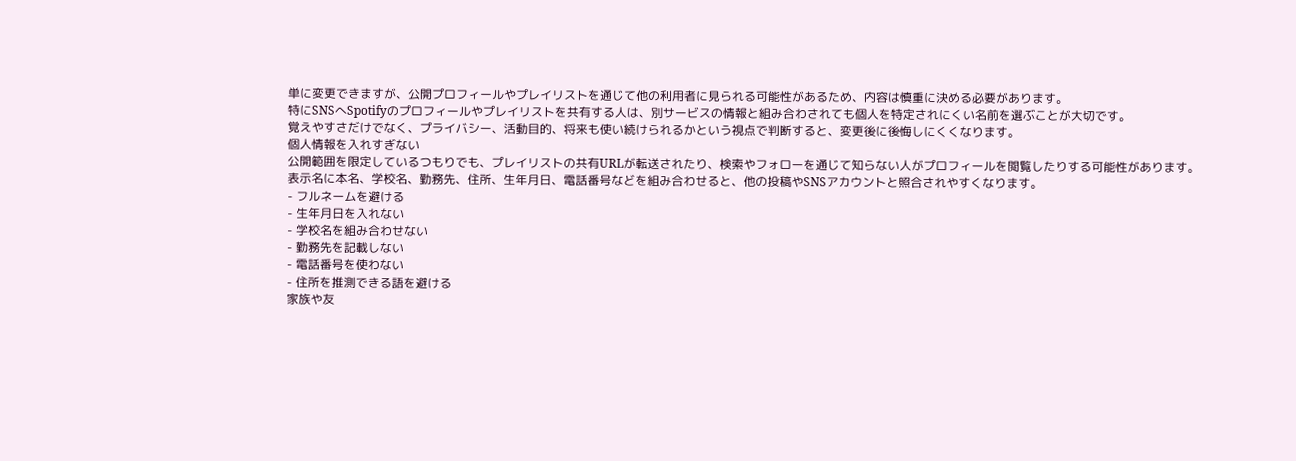単に変更できますが、公開プロフィールやプレイリストを通じて他の利用者に見られる可能性があるため、内容は慎重に決める必要があります。
特にSNSへSpotifyのプロフィールやプレイリストを共有する人は、別サービスの情報と組み合わされても個人を特定されにくい名前を選ぶことが大切です。
覚えやすさだけでなく、プライバシー、活動目的、将来も使い続けられるかという視点で判断すると、変更後に後悔しにくくなります。
個人情報を入れすぎない
公開範囲を限定しているつもりでも、プレイリストの共有URLが転送されたり、検索やフォローを通じて知らない人がプロフィールを閲覧したりする可能性があります。
表示名に本名、学校名、勤務先、住所、生年月日、電話番号などを組み合わせると、他の投稿やSNSアカウントと照合されやすくなります。
- フルネームを避ける
- 生年月日を入れない
- 学校名を組み合わせない
- 勤務先を記載しない
- 電話番号を使わない
- 住所を推測できる語を避ける
家族や友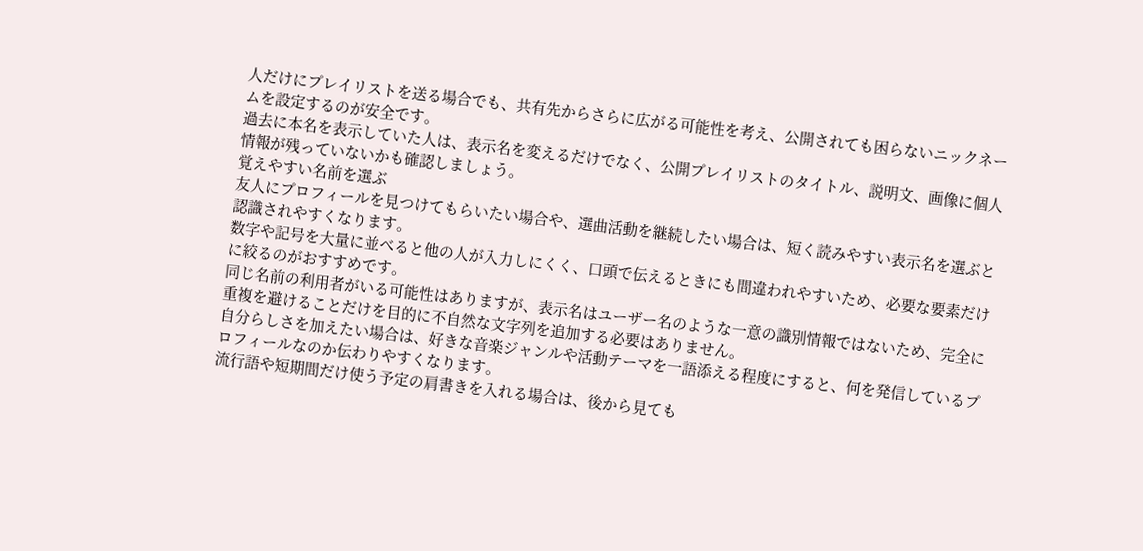人だけにプレイリストを送る場合でも、共有先からさらに広がる可能性を考え、公開されても困らないニックネームを設定するのが安全です。
過去に本名を表示していた人は、表示名を変えるだけでなく、公開プレイリストのタイトル、説明文、画像に個人情報が残っていないかも確認しましょう。
覚えやすい名前を選ぶ
友人にプロフィールを見つけてもらいたい場合や、選曲活動を継続したい場合は、短く読みやすい表示名を選ぶと認識されやすくなります。
数字や記号を大量に並べると他の人が入力しにくく、口頭で伝えるときにも間違われやすいため、必要な要素だけに絞るのがおすすめです。
同じ名前の利用者がいる可能性はありますが、表示名はユーザー名のような一意の識別情報ではないため、完全に重複を避けることだけを目的に不自然な文字列を追加する必要はありません。
自分らしさを加えたい場合は、好きな音楽ジャンルや活動テーマを一語添える程度にすると、何を発信しているプロフィールなのか伝わりやすくなります。
流行語や短期間だけ使う予定の肩書きを入れる場合は、後から見ても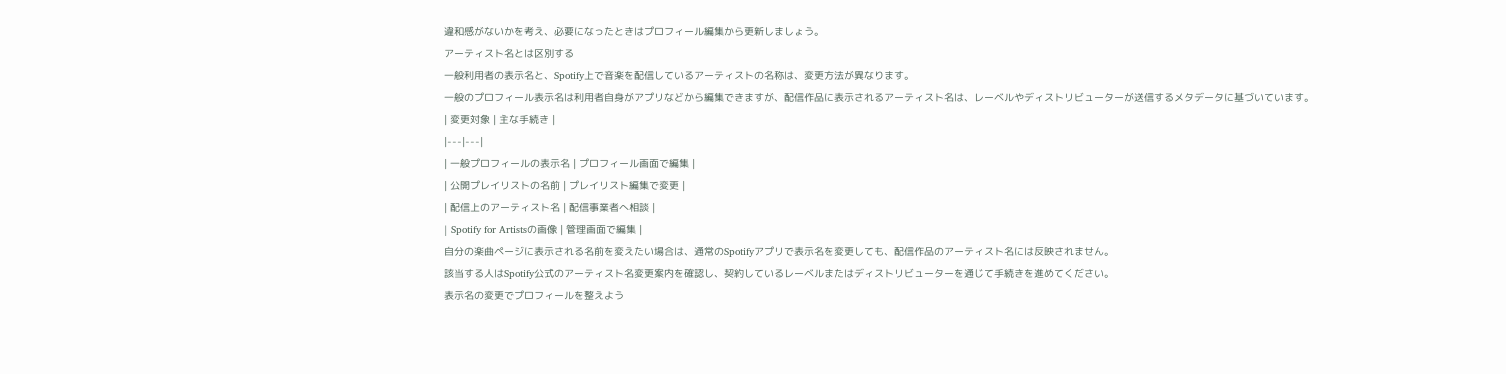違和感がないかを考え、必要になったときはプロフィール編集から更新しましょう。
アーティスト名とは区別する
一般利用者の表示名と、Spotify上で音楽を配信しているアーティストの名称は、変更方法が異なります。
一般のプロフィール表示名は利用者自身がアプリなどから編集できますが、配信作品に表示されるアーティスト名は、レーベルやディストリビューターが送信するメタデータに基づいています。
| 変更対象 | 主な手続き |
|---|---|
| 一般プロフィールの表示名 | プロフィール画面で編集 |
| 公開プレイリストの名前 | プレイリスト編集で変更 |
| 配信上のアーティスト名 | 配信事業者へ相談 |
| Spotify for Artistsの画像 | 管理画面で編集 |
自分の楽曲ページに表示される名前を変えたい場合は、通常のSpotifyアプリで表示名を変更しても、配信作品のアーティスト名には反映されません。
該当する人はSpotify公式のアーティスト名変更案内を確認し、契約しているレーベルまたはディストリビューターを通じて手続きを進めてください。
表示名の変更でプロフィールを整えよう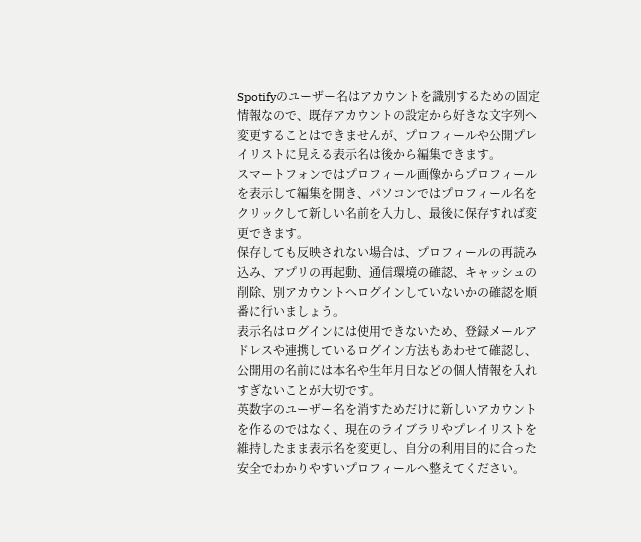Spotifyのユーザー名はアカウントを識別するための固定情報なので、既存アカウントの設定から好きな文字列へ変更することはできませんが、プロフィールや公開プレイリストに見える表示名は後から編集できます。
スマートフォンではプロフィール画像からプロフィールを表示して編集を開き、パソコンではプロフィール名をクリックして新しい名前を入力し、最後に保存すれば変更できます。
保存しても反映されない場合は、プロフィールの再読み込み、アプリの再起動、通信環境の確認、キャッシュの削除、別アカウントへログインしていないかの確認を順番に行いましょう。
表示名はログインには使用できないため、登録メールアドレスや連携しているログイン方法もあわせて確認し、公開用の名前には本名や生年月日などの個人情報を入れすぎないことが大切です。
英数字のユーザー名を消すためだけに新しいアカウントを作るのではなく、現在のライブラリやプレイリストを維持したまま表示名を変更し、自分の利用目的に合った安全でわかりやすいプロフィールへ整えてください。